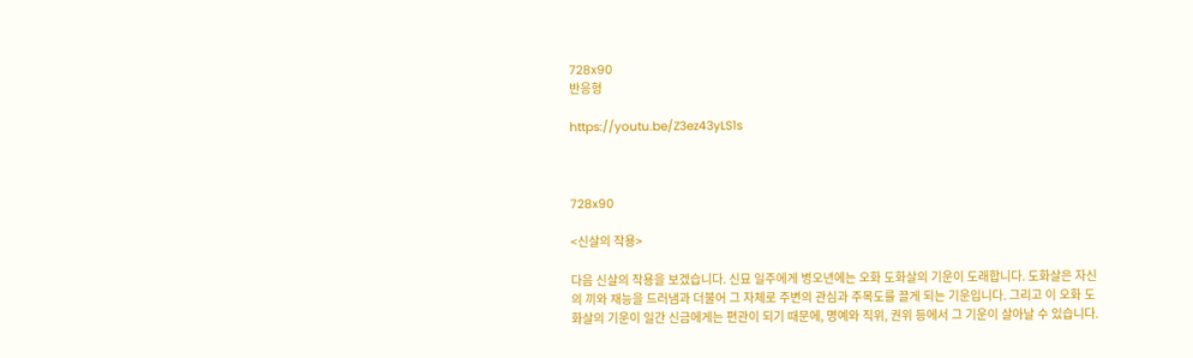728x90
반응형

https://youtu.be/Z3ez43yLS1s



728x90

<신살의 작용>

다음 신살의 작용을 보겠습니다. 신묘 일주에게 병오년에는 오화 도화살의 기운이 도래합니다. 도화살은 자신의 끼와 재능을 드러냄과 더불어 그 자체로 주변의 관심과 주목도를 끌게 되는 기운입니다. 그리고 이 오화 도화살의 기운이 일간 신금에게는 편관이 되기 때문에, 명예와 직위, 권위 등에서 그 기운이 살아날 수 있습니다.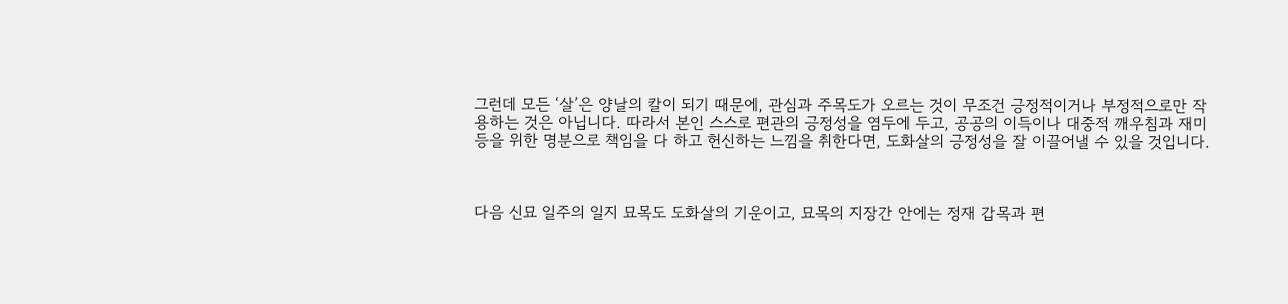그런데 모든 ‘살’은 양날의 칼이 되기 때문에, 관심과 주목도가 오르는 것이 무조건 긍정적이거나 부정적으로만 작용하는 것은 아닙니다. 따라서 본인 스스로 편관의 긍정성을 염두에 두고, 공공의 이득이나 대중적 깨우침과 재미 등을 위한 명분으로 책임을 다 하고 헌신하는 느낌을 취한다면, 도화살의 긍정성을 잘 이끌어낼 수 있을 것입니다.



다음 신묘 일주의 일지 묘목도 도화살의 기운이고, 묘목의 지장간 안에는 정재 갑목과 편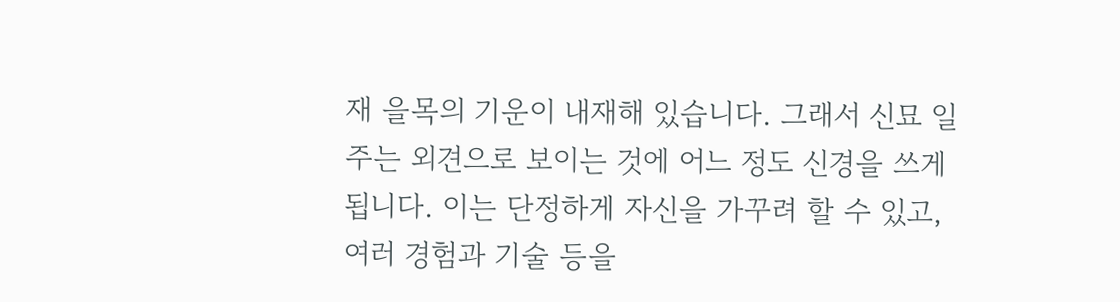재 을목의 기운이 내재해 있습니다. 그래서 신묘 일주는 외견으로 보이는 것에 어느 정도 신경을 쓰게 됩니다. 이는 단정하게 자신을 가꾸려 할 수 있고, 여러 경험과 기술 등을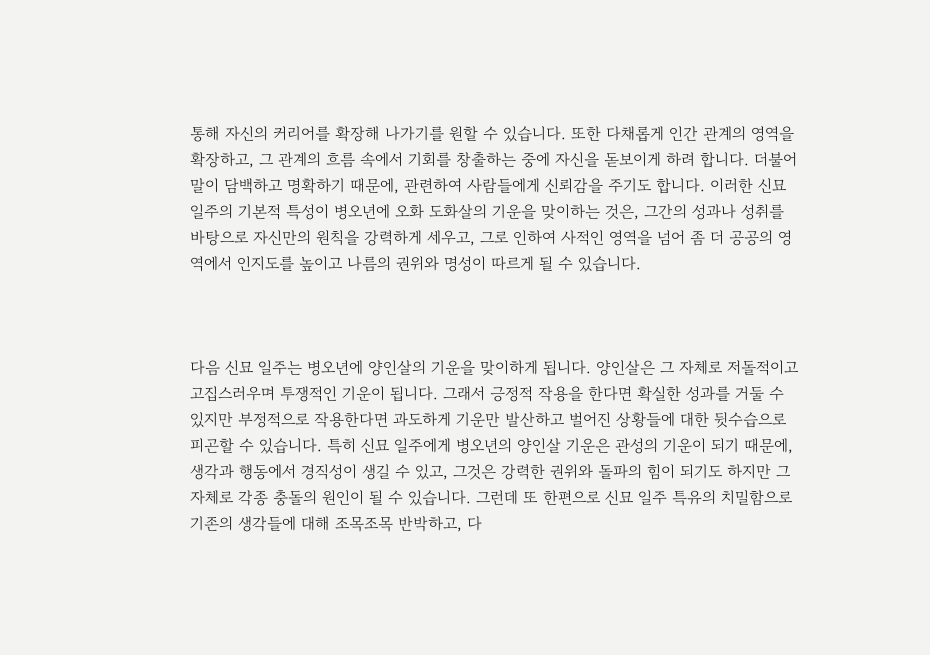통해 자신의 커리어를 확장해 나가기를 원할 수 있습니다. 또한 다채롭게 인간 관계의 영역을 확장하고, 그 관계의 흐름 속에서 기회를 창출하는 중에 자신을 돋보이게 하려 합니다. 더불어 말이 담백하고 명확하기 때문에, 관련하여 사람들에게 신뢰감을 주기도 합니다. 이러한 신묘 일주의 기본적 특성이 병오년에 오화 도화살의 기운을 맞이하는 것은, 그간의 성과나 성취를 바탕으로 자신만의 원칙을 강력하게 세우고, 그로 인하여 사적인 영역을 넘어 좀 더 공공의 영역에서 인지도를 높이고 나름의 권위와 명성이 따르게 될 수 있습니다.



다음 신묘 일주는 병오년에 양인살의 기운을 맞이하게 됩니다. 양인살은 그 자체로 저돌적이고 고집스러우며 투쟁적인 기운이 됩니다. 그래서 긍정적 작용을 한다면 확실한 성과를 거둘 수 있지만 부정적으로 작용한다면 과도하게 기운만 발산하고 벌어진 상황들에 대한 뒷수습으로 피곤할 수 있습니다. 특히 신묘 일주에게 병오년의 양인살 기운은 관성의 기운이 되기 때문에, 생각과 행동에서 경직성이 생길 수 있고, 그것은 강력한 권위와 돌파의 힘이 되기도 하지만 그 자체로 각종 충돌의 원인이 될 수 있습니다. 그런데 또 한편으로 신묘 일주 특유의 치밀함으로 기존의 생각들에 대해 조목조목 반박하고, 다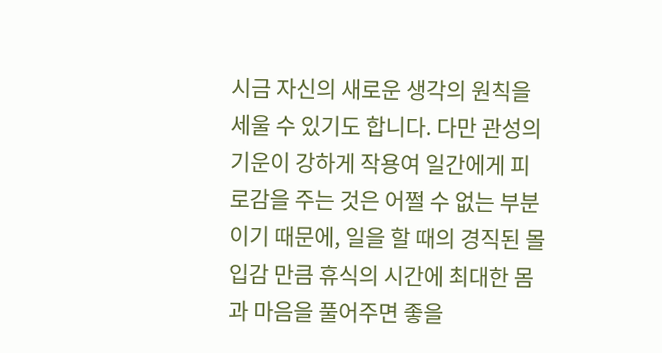시금 자신의 새로운 생각의 원칙을 세울 수 있기도 합니다. 다만 관성의 기운이 강하게 작용여 일간에게 피로감을 주는 것은 어쩔 수 없는 부분이기 때문에, 일을 할 때의 경직된 몰입감 만큼 휴식의 시간에 최대한 몸과 마음을 풀어주면 좋을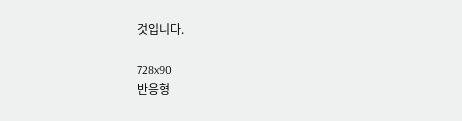것입니다.

728x90
반응형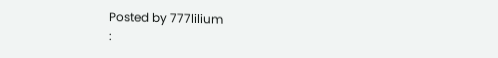Posted by 777lilium
: